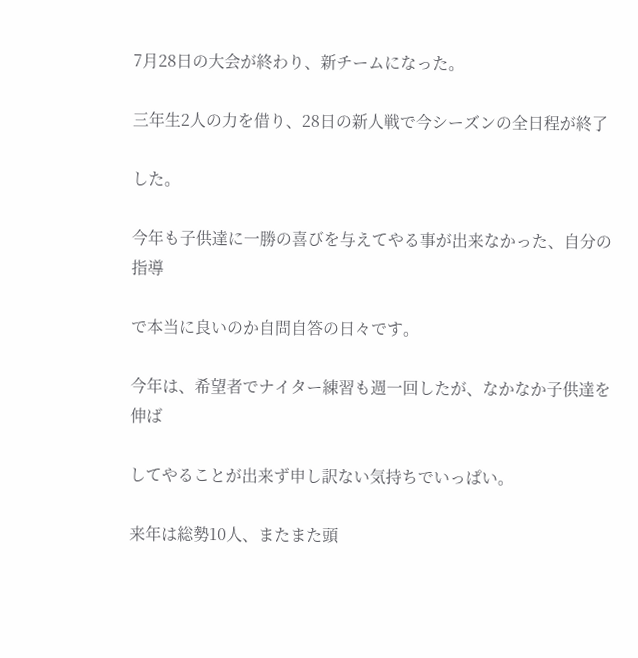7月28日の大会が終わり、新チームになった。

三年生2人の力を借り、28日の新人戦で今シーズンの全日程が終了

した。

今年も子供達に一勝の喜びを与えてやる事が出来なかった、自分の指導

で本当に良いのか自問自答の日々です。

今年は、希望者でナイター練習も週一回したが、なかなか子供達を伸ば

してやることが出来ず申し訳ない気持ちでいっぱい。

来年は総勢10人、またまた頭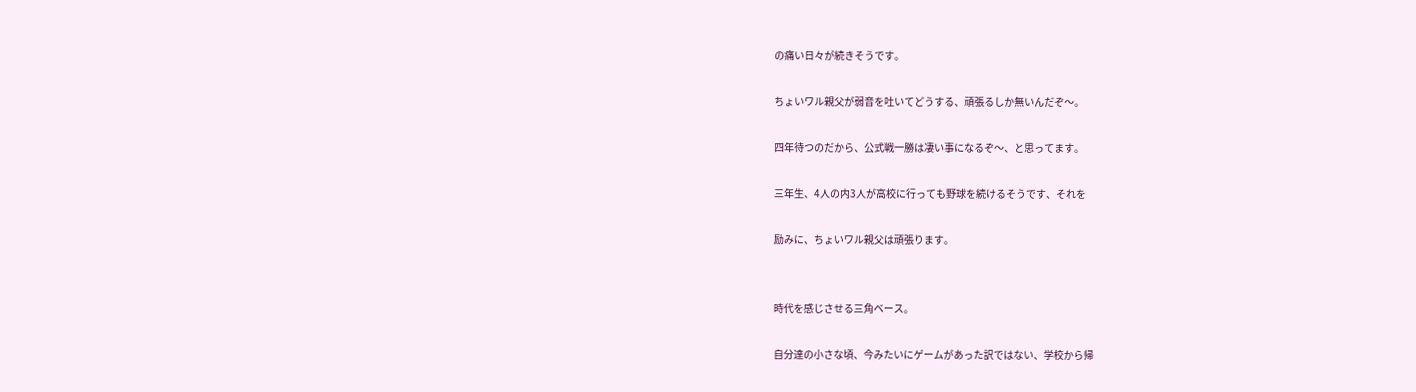の痛い日々が続きそうです。

ちょいワル親父が弱音を吐いてどうする、頑張るしか無いんだぞ〜。

四年待つのだから、公式戦一勝は凄い事になるぞ〜、と思ってます。

三年生、4人の内3人が高校に行っても野球を続けるそうです、それを

励みに、ちょいワル親父は頑張ります。


時代を感じさせる三角ベース。

自分達の小さな頃、今みたいにゲームがあった訳ではない、学校から帰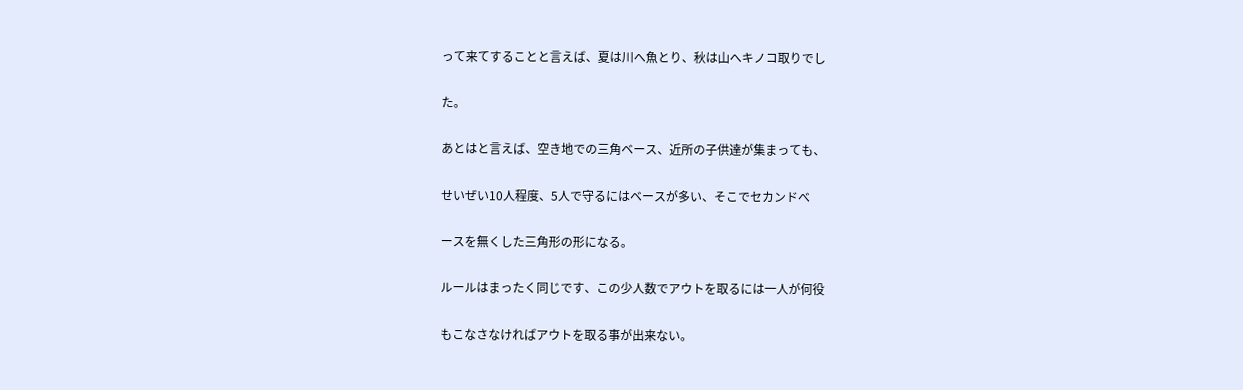って来てすることと言えば、夏は川へ魚とり、秋は山へキノコ取りでし

た。

あとはと言えば、空き地での三角ベース、近所の子供達が集まっても、

せいぜい10人程度、5人で守るにはベースが多い、そこでセカンドべ

ースを無くした三角形の形になる。

ルールはまったく同じです、この少人数でアウトを取るには一人が何役

もこなさなければアウトを取る事が出来ない。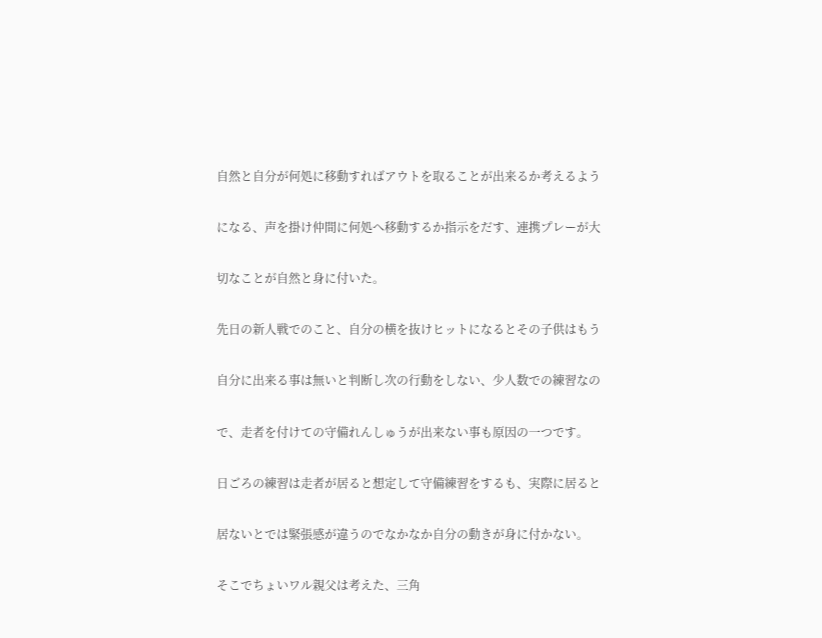自然と自分が何処に移動すればアウトを取ることが出来るか考えるよう

になる、声を掛け仲間に何処へ移動するか指示をだす、連携プレーが大

切なことが自然と身に付いた。

先日の新人戦でのこと、自分の横を抜けヒットになるとその子供はもう

自分に出来る事は無いと判断し次の行動をしない、少人数での練習なの

で、走者を付けての守備れんしゅうが出来ない事も原因の一つです。

日ごろの練習は走者が居ると想定して守備練習をするも、実際に居ると

居ないとでは緊張感が違うのでなかなか自分の動きが身に付かない。

そこでちょいワル親父は考えた、三角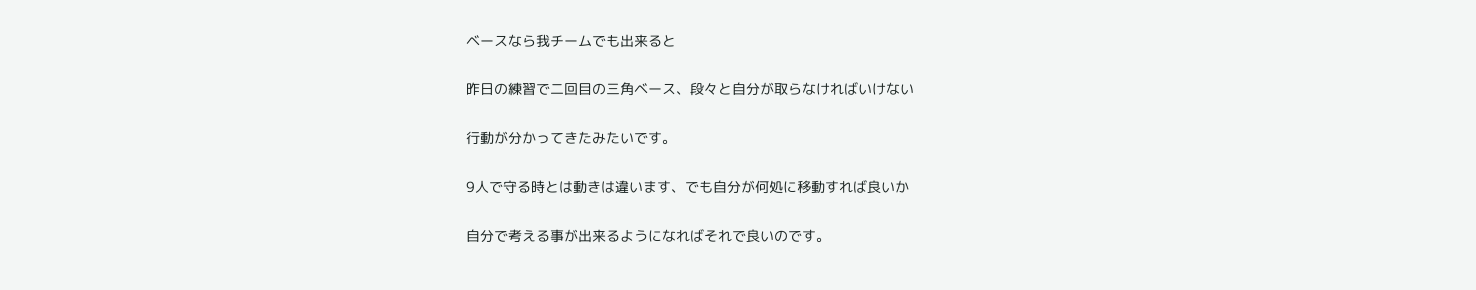ベースなら我チームでも出来ると

昨日の練習で二回目の三角ベース、段々と自分が取らなければいけない

行動が分かってきたみたいです。

9人で守る時とは動きは違います、でも自分が何処に移動すれば良いか

自分で考える事が出来るようになればそれで良いのです。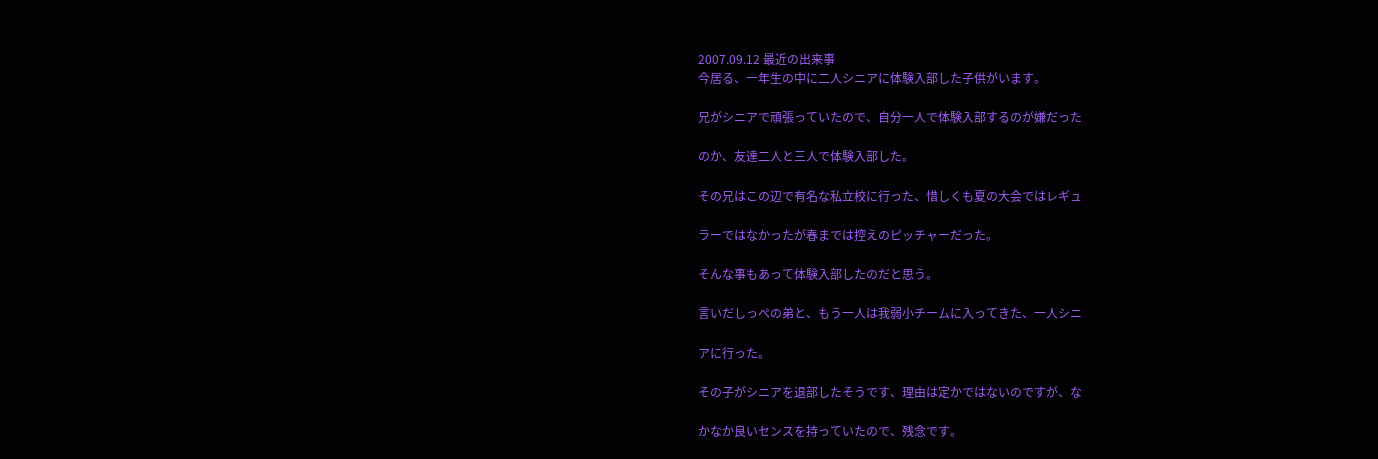2007.09.12 最近の出来事
今居る、一年生の中に二人シニアに体験入部した子供がいます。

兄がシニアで頑張っていたので、自分一人で体験入部するのが嫌だった

のか、友達二人と三人で体験入部した。

その兄はこの辺で有名な私立校に行った、惜しくも夏の大会ではレギュ

ラーではなかったが春までは控えのピッチャーだった。

そんな事もあって体験入部したのだと思う。

言いだしっぺの弟と、もう一人は我弱小チームに入ってきた、一人シニ

アに行った。

その子がシニアを退部したそうです、理由は定かではないのですが、な

かなか良いセンスを持っていたので、残念です。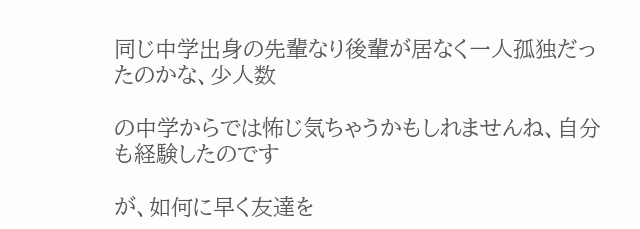同じ中学出身の先輩なり後輩が居なく一人孤独だったのかな、少人数

の中学からでは怖じ気ちゃうかもしれませんね、自分も経験したのです

が、如何に早く友達を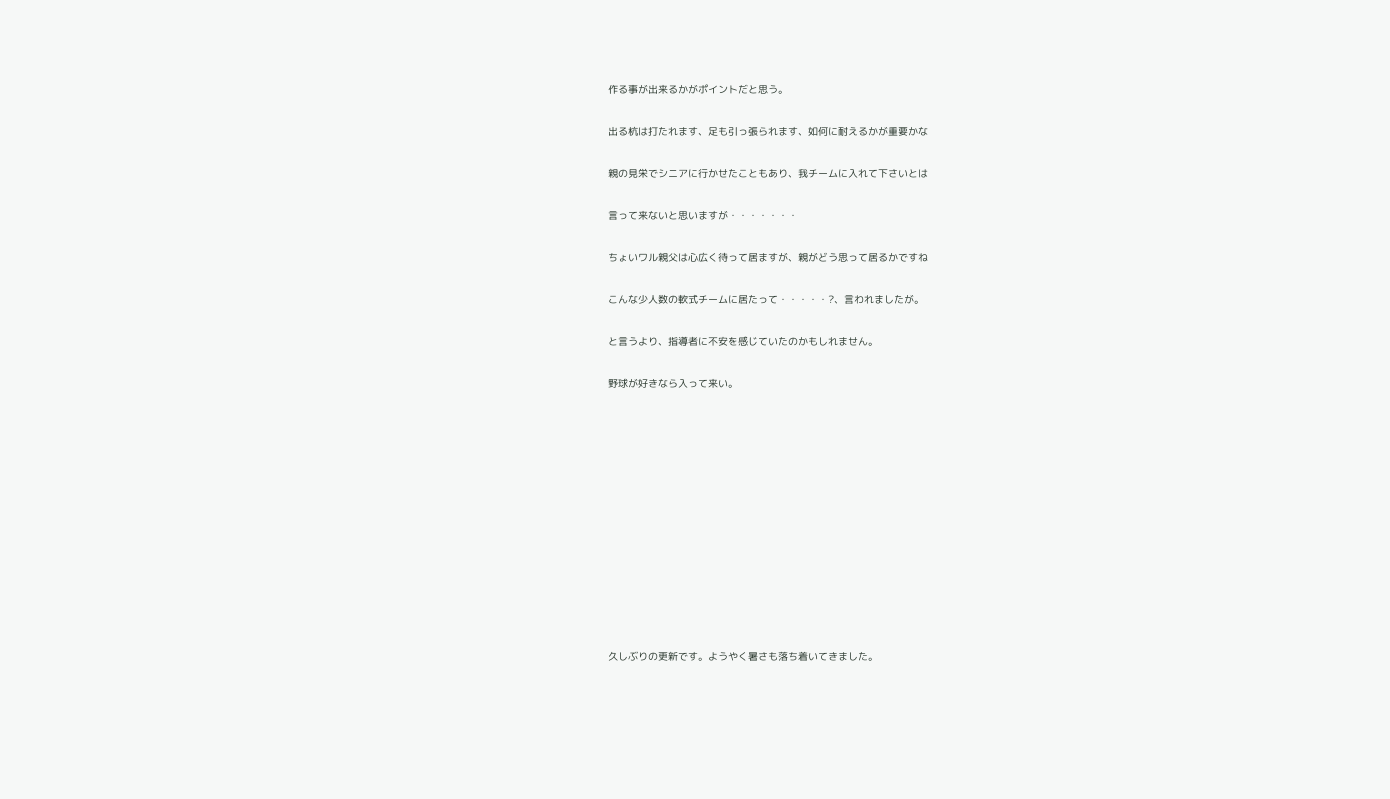作る事が出来るかがポイントだと思う。

出る杭は打たれます、足も引っ張られます、如何に耐えるかが重要かな

親の見栄でシニアに行かせたこともあり、我チームに入れて下さいとは

言って来ないと思いますが・・・・・・・

ちょいワル親父は心広く待って居ますが、親がどう思って居るかですね

こんな少人数の軟式チームに居たって・・・・・?、言われましたが。

と言うより、指導者に不安を感じていたのかもしれません。

野球が好きなら入って来い。












久しぶりの更新です。ようやく暑さも落ち着いてきました。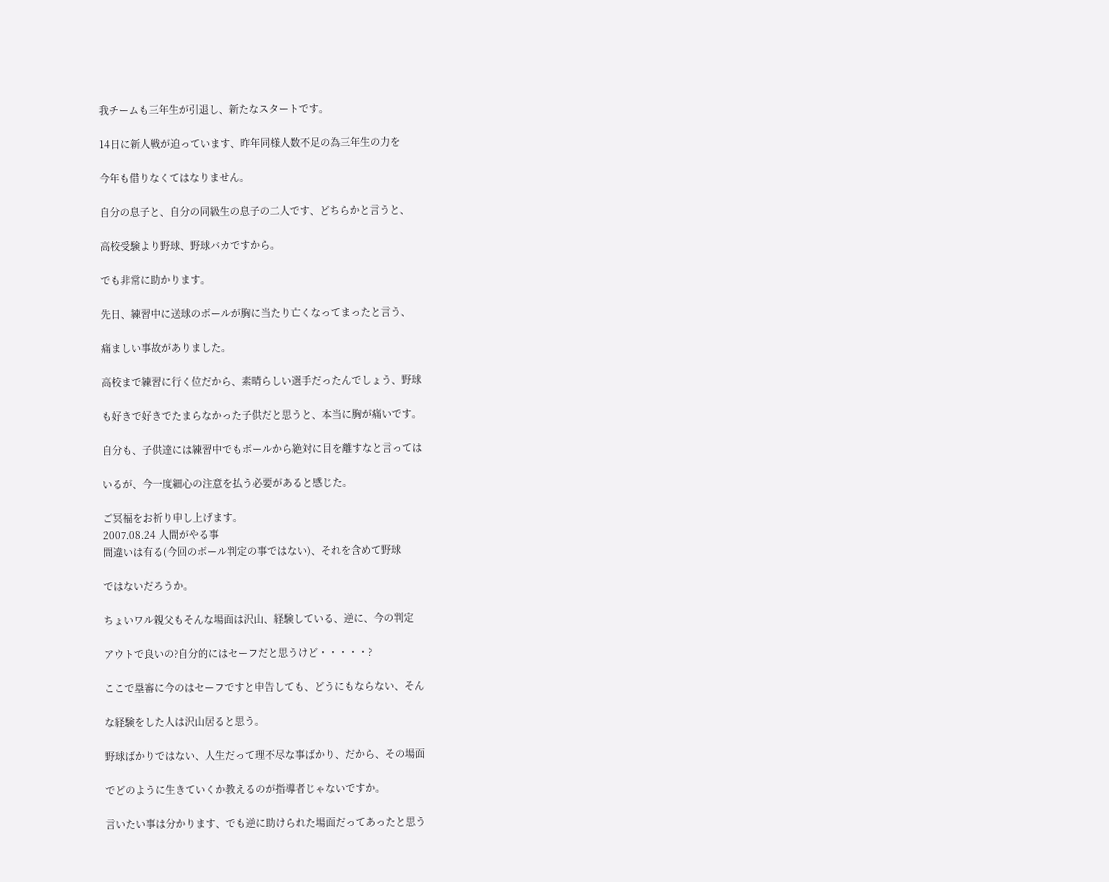我チームも三年生が引退し、新たなスタートです。

14日に新人戦が迫っています、昨年同様人数不足の為三年生の力を

今年も借りなくてはなりません。

自分の息子と、自分の同級生の息子の二人です、どちらかと言うと、

高校受験より野球、野球バカですから。

でも非常に助かります。

先日、練習中に送球のボールが胸に当たり亡くなってまったと言う、

痛ましい事故がありました。

高校まで練習に行く位だから、素晴らしい選手だったんでしょう、野球

も好きで好きでたまらなかった子供だと思うと、本当に胸が痛いです。

自分も、子供達には練習中でもボールから絶対に目を離すなと言っては

いるが、今一度細心の注意を払う必要があると感じた。

ご冥福をお祈り申し上げます。
2007.08.24 人間がやる事
間違いは有る(今回のボール判定の事ではない)、それを含めて野球

ではないだろうか。

ちょいワル親父もそんな場面は沢山、経験している、逆に、今の判定

アウトで良いの?自分的にはセーフだと思うけど・・・・・?

ここで塁審に今のはセーフですと申告しても、どうにもならない、そん

な経験をした人は沢山居ると思う。

野球ばかりではない、人生だって理不尽な事ばかり、だから、その場面

でどのように生きていくか教えるのが指導者じゃないですか。

言いたい事は分かります、でも逆に助けられた場面だってあったと思う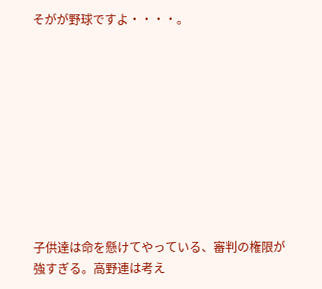そがが野球ですよ・・・・。










子供達は命を懸けてやっている、審判の権限が強すぎる。高野連は考え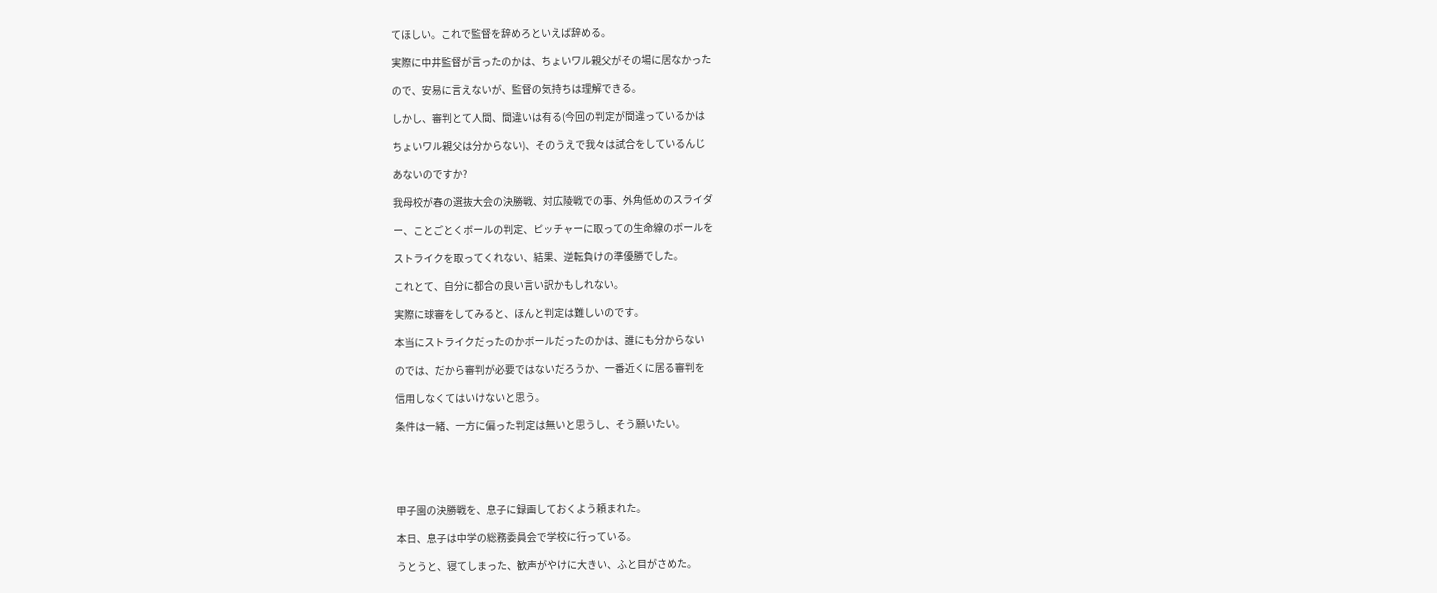てほしい。これで監督を辞めろといえば辞める。

実際に中井監督が言ったのかは、ちょいワル親父がその場に居なかった

ので、安易に言えないが、監督の気持ちは理解できる。

しかし、審判とて人間、間違いは有る(今回の判定が間違っているかは

ちょいワル親父は分からない)、そのうえで我々は試合をしているんじ

あないのですか?

我母校が春の選抜大会の決勝戦、対広陵戦での事、外角低めのスライダ

ー、ことごとくボールの判定、ピッチャーに取っての生命線のボールを

ストライクを取ってくれない、結果、逆転負けの準優勝でした。

これとて、自分に都合の良い言い訳かもしれない。

実際に球審をしてみると、ほんと判定は難しいのです。

本当にストライクだったのかボールだったのかは、誰にも分からない

のでは、だから審判が必要ではないだろうか、一番近くに居る審判を

信用しなくてはいけないと思う。

条件は一緒、一方に偏った判定は無いと思うし、そう願いたい。





甲子園の決勝戦を、息子に録画しておくよう頼まれた。

本日、息子は中学の総務委員会で学校に行っている。

うとうと、寝てしまった、歓声がやけに大きい、ふと目がさめた。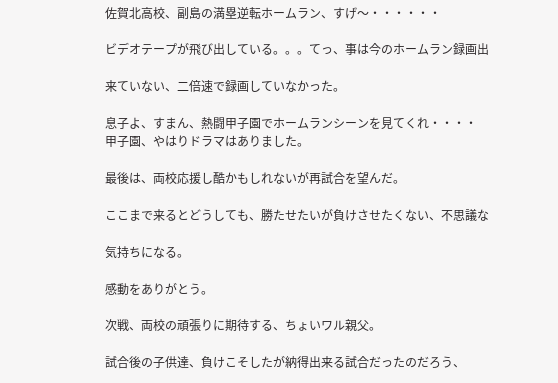佐賀北高校、副島の満塁逆転ホームラン、すげ〜・・・・・・

ビデオテープが飛び出している。。。てっ、事は今のホームラン録画出

来ていない、二倍速で録画していなかった。

息子よ、すまん、熱闘甲子園でホームランシーンを見てくれ・・・・
甲子園、やはりドラマはありました。

最後は、両校応援し酷かもしれないが再試合を望んだ。

ここまで来るとどうしても、勝たせたいが負けさせたくない、不思議な

気持ちになる。

感動をありがとう。

次戦、両校の頑張りに期待する、ちょいワル親父。

試合後の子供達、負けこそしたが納得出来る試合だったのだろう、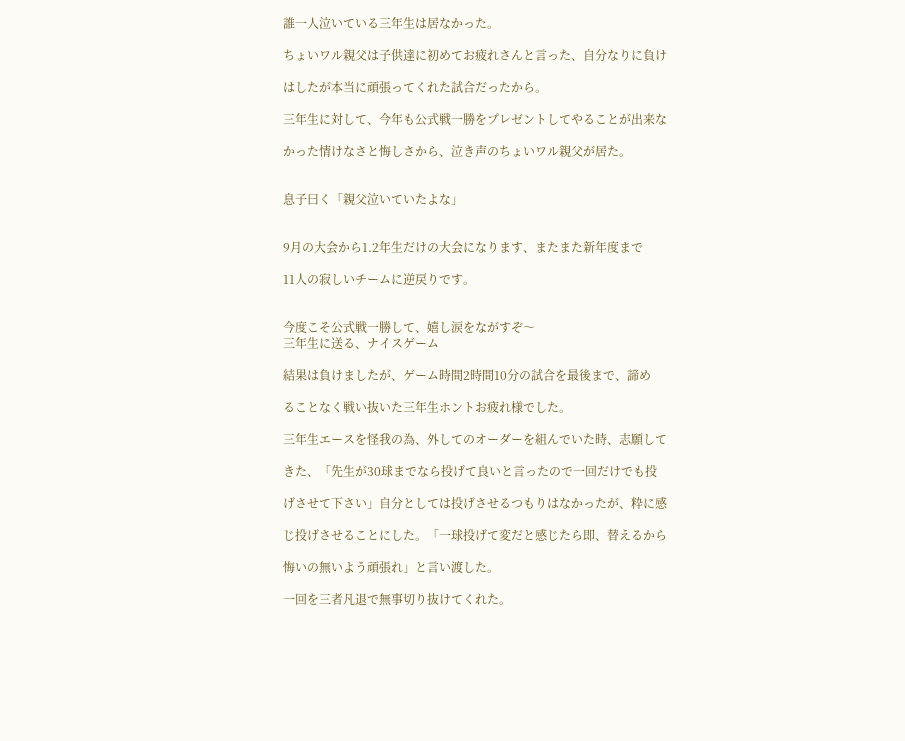誰一人泣いている三年生は居なかった。

ちょいワル親父は子供達に初めてお疲れさんと言った、自分なりに負け

はしたが本当に頑張ってくれた試合だったから。

三年生に対して、今年も公式戦一勝をプレゼントしてやることが出来な

かった情けなさと悔しさから、泣き声のちょいワル親父が居た。


息子曰く「親父泣いていたよな」


9月の大会から1.2年生だけの大会になります、またまた新年度まで

11人の寂しいチームに逆戻りです。


今度こそ公式戦一勝して、嬉し涙をながすぞ〜
三年生に送る、ナイスゲーム

結果は負けましたが、ゲーム時間2時間10分の試合を最後まで、諦め

ることなく戦い抜いた三年生ホントお疲れ様でした。

三年生エースを怪我の為、外してのオーダーを組んでいた時、志願して

きた、「先生が30球までなら投げて良いと言ったので一回だけでも投

げさせて下さい」自分としては投げさせるつもりはなかったが、粋に感

じ投げさせることにした。「一球投げて変だと感じたら即、替えるから

悔いの無いよう頑張れ」と言い渡した。

一回を三者凡退で無事切り抜けてくれた。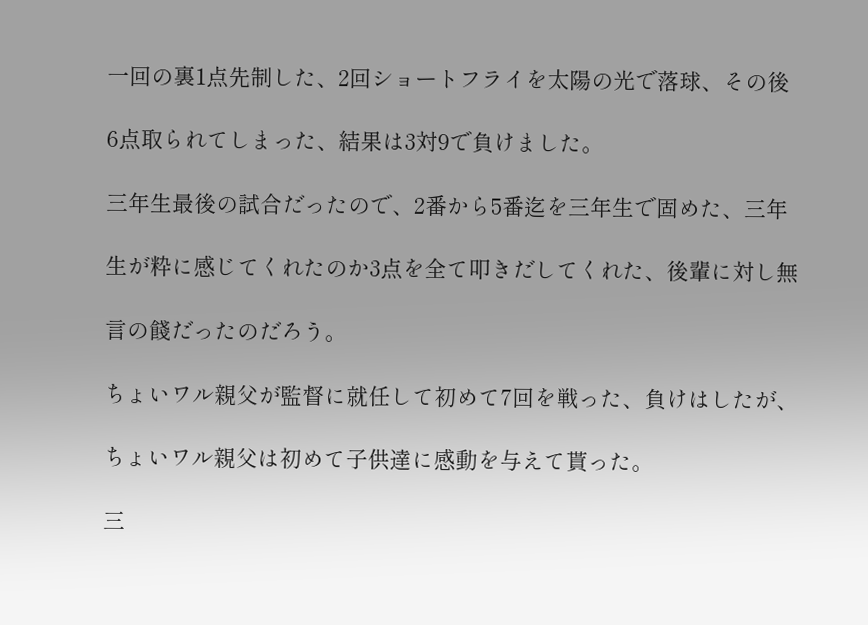一回の裏1点先制した、2回ショートフライを太陽の光で落球、その後

6点取られてしまった、結果は3対9で負けました。

三年生最後の試合だったので、2番から5番迄を三年生で固めた、三年

生が粋に感じてくれたのか3点を全て叩きだしてくれた、後輩に対し無

言の餞だったのだろう。

ちょいワル親父が監督に就任して初めて7回を戦った、負けはしたが、

ちょいワル親父は初めて子供達に感動を与えて貰った。

三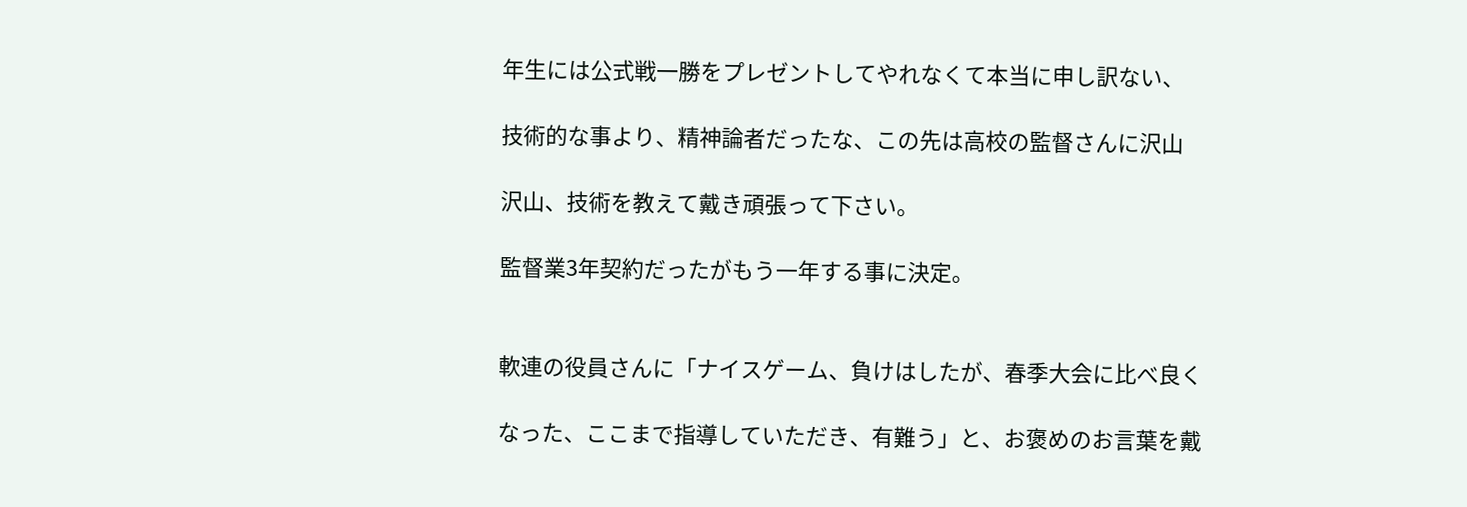年生には公式戦一勝をプレゼントしてやれなくて本当に申し訳ない、

技術的な事より、精神論者だったな、この先は高校の監督さんに沢山

沢山、技術を教えて戴き頑張って下さい。

監督業3年契約だったがもう一年する事に決定。


軟連の役員さんに「ナイスゲーム、負けはしたが、春季大会に比べ良く

なった、ここまで指導していただき、有難う」と、お褒めのお言葉を戴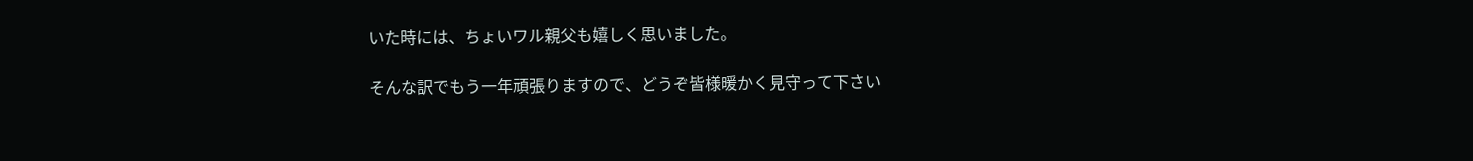いた時には、ちょいワル親父も嬉しく思いました。

そんな訳でもう一年頑張りますので、どうぞ皆様暖かく見守って下さい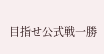目指せ公式戦一勝